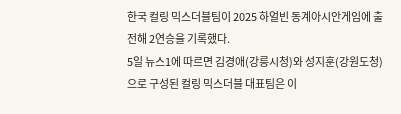한국 컬링 믹스더블팀이 2025 하얼빈 동계아시안게임에 출전해 2연승을 기록했다.
5일 뉴스1에 따르면 김경애(강릉시청)와 성지훈(강원도청)으로 구성된 컬링 믹스더블 대표팀은 이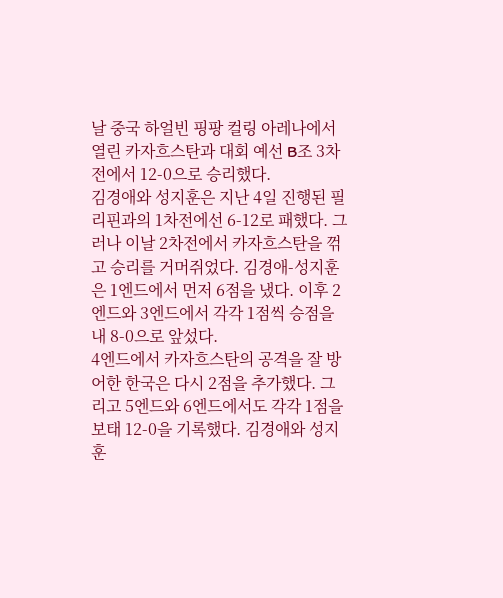날 중국 하얼빈 핑팡 컬링 아레나에서 열린 카자흐스탄과 대회 예선 B조 3차전에서 12-0으로 승리했다.
김경애와 성지훈은 지난 4일 진행된 필리핀과의 1차전에선 6-12로 패했다. 그러나 이날 2차전에서 카자흐스탄을 꺾고 승리를 거머쥐었다. 김경애-성지훈은 1엔드에서 먼저 6점을 냈다. 이후 2엔드와 3엔드에서 각각 1점씩 승점을 내 8-0으로 앞섰다.
4엔드에서 카자흐스탄의 공격을 잘 방어한 한국은 다시 2점을 추가했다. 그리고 5엔드와 6엔드에서도 각각 1점을 보태 12-0을 기록했다. 김경애와 성지훈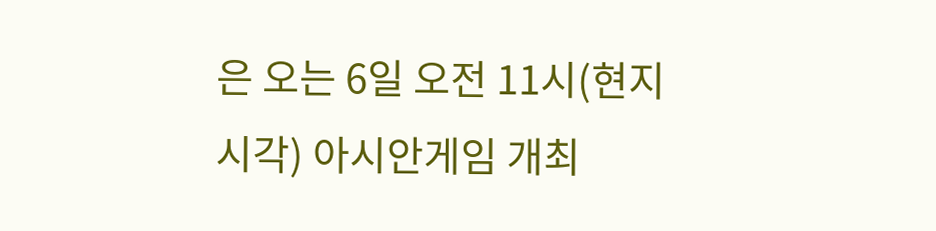은 오는 6일 오전 11시(현지시각) 아시안게임 개최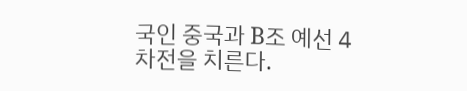국인 중국과 B조 예선 4차전을 치른다.